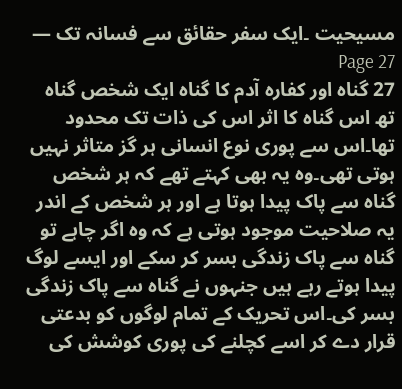مسیحیت ۔ایک سفر حقائق سے فسانہ تک — Page 27
27 گناہ اور کفارہ آدم کا گناہ ایک شخص گناہ تھ اس گناہ کا اثر اس کی ذات تک محدود تھا۔اس سے پوری نوع انسانی ہر گز متاثر نہیں ہوتی تھی۔وہ یہ بھی کہتے تھے کہ ہر شخص گناہ سے پاک پیدا ہوتا ہے اور ہر شخص کے اندر یہ صلاحیت موجود ہوتی ہے کہ وہ اگر چاہے تو گناہ سے پاک زندگی بسر کر سکے اور ایسے لوگ پیدا ہوتے رہے ہیں جنہوں نے گناہ سے پاک زندگی بسر کی۔اس تحریک کے تمام لوگوں کو بدعتی قرار دے کر اسے کچلنے کی پوری کوشش کی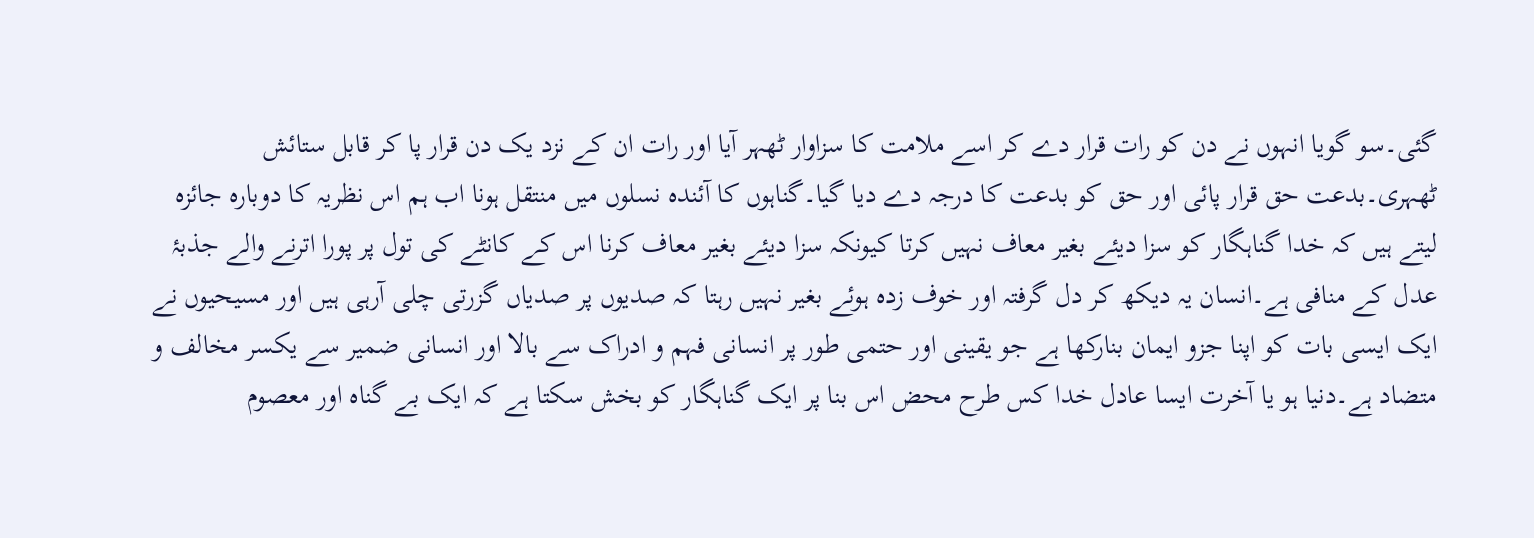گئی۔سو گویا انہوں نے دن کو رات قرار دے کر اسے ملامت کا سزاوار ٹھہر آیا اور رات ان کے نزد یک دن قرار پا کر قابل ستائش ٹھہری۔بدعت حق قرار پائی اور حق کو بدعت کا درجہ دے دیا گیا۔گناہوں کا آئندہ نسلوں میں منتقل ہونا اب ہم اس نظریہ کا دوبارہ جائزہ لیتے ہیں کہ خدا گناہگار کو سزا دیئے بغیر معاف نہیں کرتا کیونکہ سزا دیئے بغیر معاف کرنا اس کے کانٹے کی تول پر پورا اترنے والے جذبۂ عدل کے منافی ہے۔انسان یہ دیکھ کر دل گرفتہ اور خوف زدہ ہوئے بغیر نہیں رہتا کہ صدیوں پر صدیاں گزرتی چلی آرہی ہیں اور مسیحیوں نے ایک ایسی بات کو اپنا جزو ایمان بنارکھا ہے جو یقینی اور حتمی طور پر انسانی فہم و ادراک سے بالا اور انسانی ضمیر سے یکسر مخالف و متضاد ہے۔دنیا ہو یا آخرت ایسا عادل خدا کس طرح محض اس بنا پر ایک گناہگار کو بخش سکتا ہے کہ ایک بے گناہ اور معصوم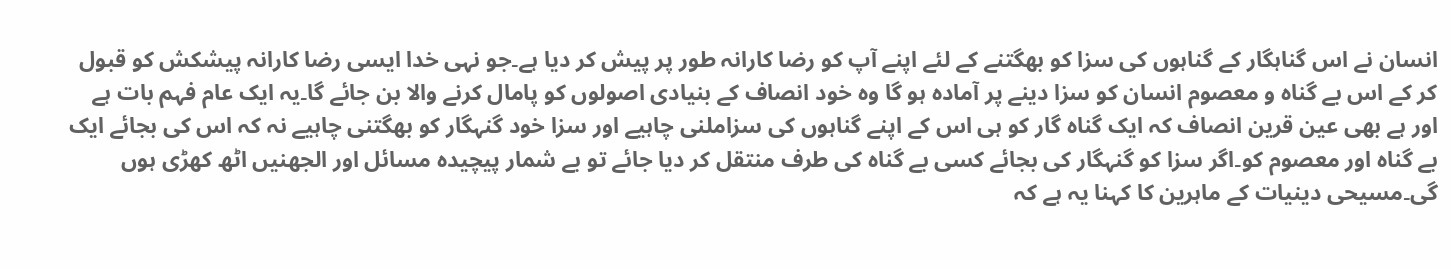انسان نے اس گناہگار کے گناہوں کی سزا کو بھگتنے کے لئے اپنے آپ کو رضا کارانہ طور پر پیش کر دیا ہے۔جو نہی خدا ایسی رضا کارانہ پیشکش کو قبول کر کے اس بے گناہ و معصوم انسان کو سزا دینے پر آمادہ ہو گا وہ خود انصاف کے بنیادی اصولوں کو پامال کرنے والا بن جائے گا۔یہ ایک عام فہم بات ہے اور ہے بھی عین قرین انصاف کہ ایک گناہ گار کو ہی اس کے اپنے گناہوں کی سزاملنی چاہیے اور سزا خود گنہگار کو بھگتنی چاہیے نہ کہ اس کی بجائے ایک بے گناہ اور معصوم کو۔اگر سزا کو گنہگار کی بجائے کسی بے گناہ کی طرف منتقل کر دیا جائے تو بے شمار پیچیدہ مسائل اور الجھنیں اٹھ کھڑی ہوں گی۔مسیحی دینیات کے ماہرین کا کہنا یہ ہے کہ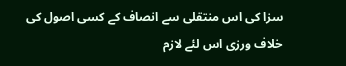سزا کی اس منتقلی سے انصاف کے کسی اصول کی خلاف ورزی اس لئے لازم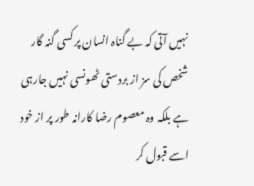نہیں آتی کہ بے گناہ انسان پر کسی گنہ گار شخص کی سز از بردستی ٹھونسی نہیں جارہی ہے بلکہ وہ معصوم رضا کارانہ طور پر از خود اسے قبول کر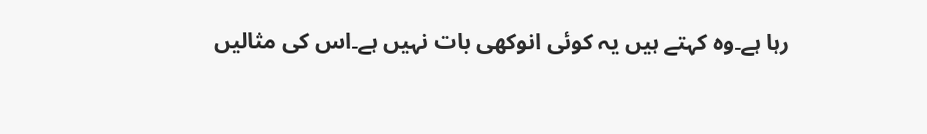رہا ہے۔وہ کہتے ہیں یہ کوئی انوکھی بات نہیں ہے۔اس کی مثالیں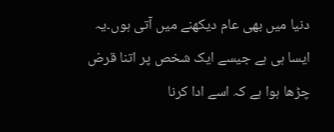دنیا میں بھی عام دیکھنے میں آتی ہوں۔یہ ایسا ہی ہے جیسے ایک شخص پر اتنا قرض چڑھا ہوا ہے کہ اسے ادا کرنا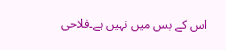اس کے بس میں نہیں ہے۔فلاحی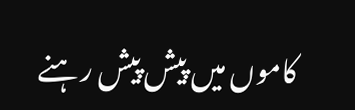کاموں میں پیش پیش رہنے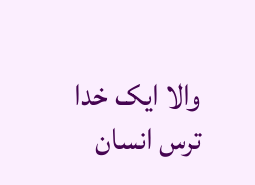والا ایک خدا ترس انسان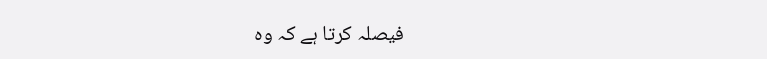فیصلہ کرتا ہے کہ وہ